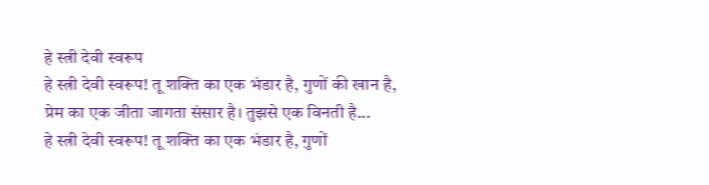हे स्त्री देवी स्वरूप
हे स्त्री देवी स्वरूप! तू शक्ति का एक भंडार है, गुणों की खान है, प्रेम का एक जीता जागता संसार है। तुझसे एक विनती है...
हे स्त्री देवी स्वरूप! तू शक्ति का एक भंडार है, गुणों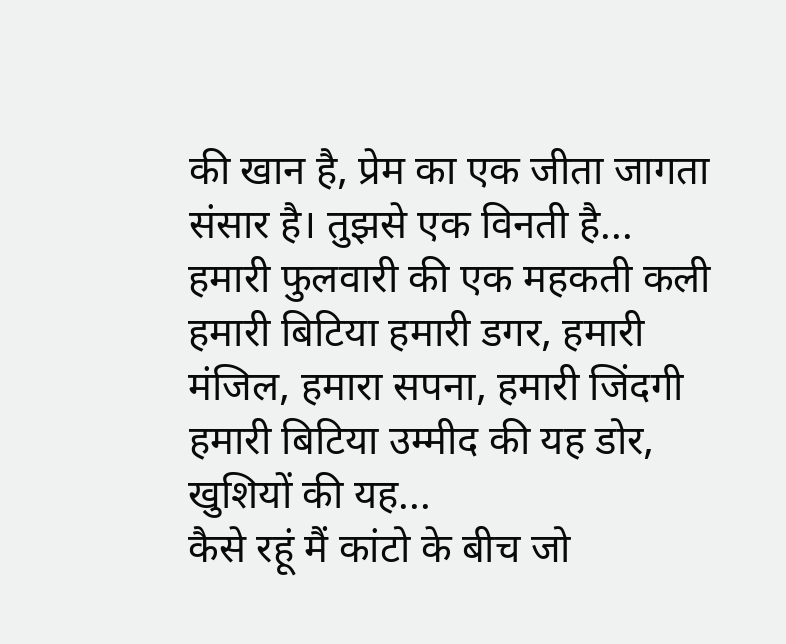की खान है, प्रेम का एक जीता जागता संसार है। तुझसे एक विनती है...
हमारी फुलवारी की एक महकती कली हमारी बिटिया हमारी डगर, हमारी मंजिल, हमारा सपना, हमारी जिंदगी हमारी बिटिया उम्मीद की यह डोर, खुशियों की यह...
कैसे रहूं मैं कांटो के बीच जो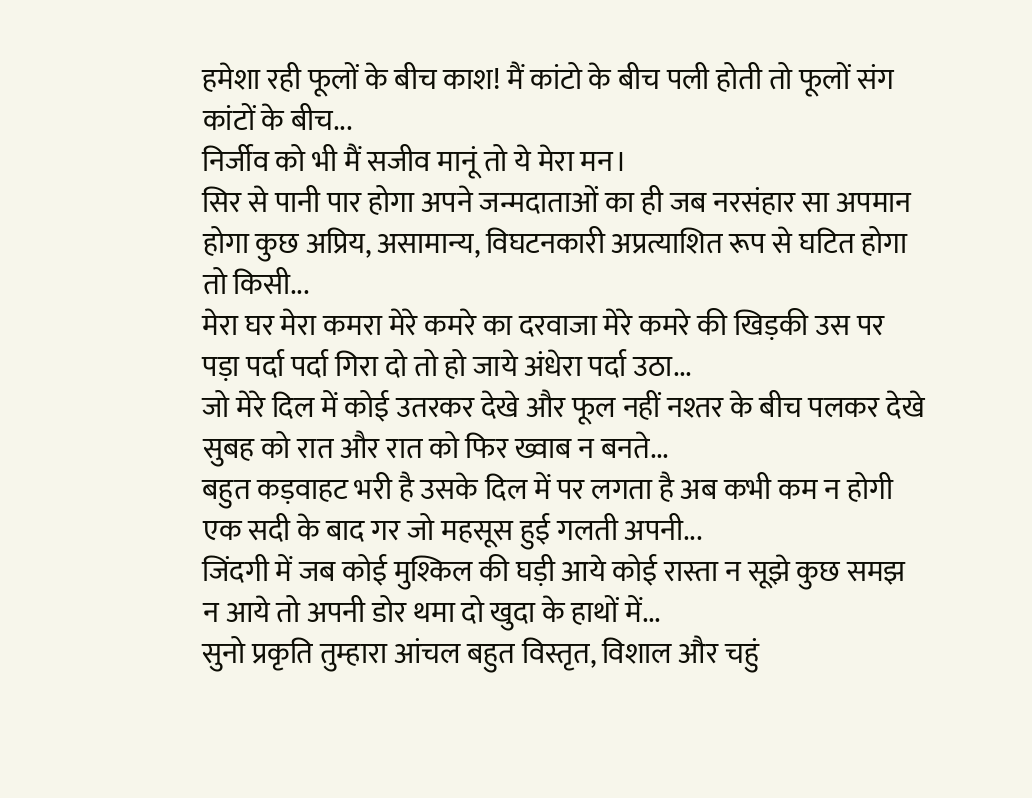हमेशा रही फूलों के बीच काश! मैं कांटो के बीच पली होती तो फूलों संग कांटों के बीच...
निर्जीव को भी मैं सजीव मानूं तो ये मेरा मन।
सिर से पानी पार होगा अपने जन्मदाताओं का ही जब नरसंहार सा अपमान होगा कुछ अप्रिय, असामान्य, विघटनकारी अप्रत्याशित रूप से घटित होगा तो किसी...
मेरा घर मेरा कमरा मेरे कमरे का दरवाजा मेरे कमरे की खिड़की उस पर पड़ा पर्दा पर्दा गिरा दो तो हो जाये अंधेरा पर्दा उठा...
जो मेरे दिल में कोई उतरकर देखे और फूल नहीं नश्तर के बीच पलकर देखे सुबह को रात और रात को फिर ख्वाब न बनते...
बहुत कड़वाहट भरी है उसके दिल में पर लगता है अब कभी कम न होगी एक सदी के बाद गर जो महसूस हुई गलती अपनी...
जिंदगी में जब कोई मुश्किल की घड़ी आये कोई रास्ता न सूझे कुछ समझ न आये तो अपनी डोर थमा दो खुदा के हाथों में...
सुनो प्रकृति तुम्हारा आंचल बहुत विस्तृत, विशाल और चहुं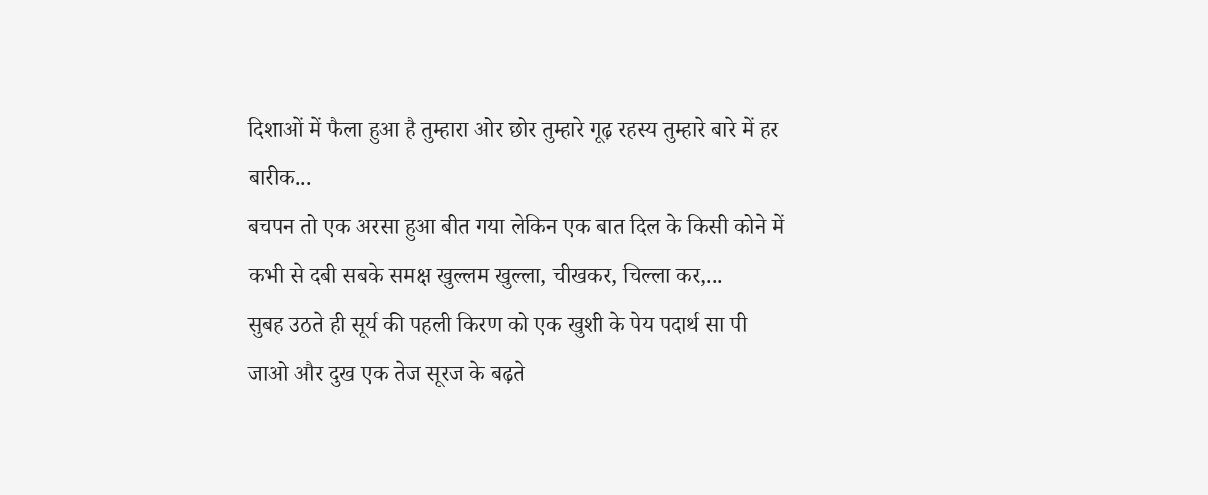दिशाओं में फैला हुआ है तुम्हारा ओर छोर तुम्हारे गूढ़ रहस्य तुम्हारे बारे में हर बारीक...
बचपन तो एक अरसा हुआ बीत गया लेकिन एक बात दिल के किसी कोने में कभी से दबी सबके समक्ष खुल्लम खुल्ला, चीखकर, चिल्ला कर,...
सुबह उठते ही सूर्य की पहली किरण को एक खुशी के पेय पदार्थ सा पी जाओ और दुख एक तेज सूरज के बढ़ते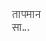तापमान सा...